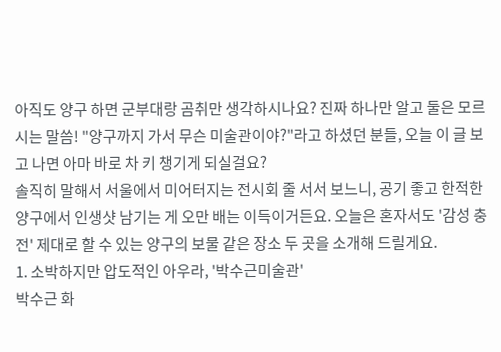아직도 양구 하면 군부대랑 곰취만 생각하시나요? 진짜 하나만 알고 둘은 모르시는 말씀! "양구까지 가서 무슨 미술관이야?"라고 하셨던 분들, 오늘 이 글 보고 나면 아마 바로 차 키 챙기게 되실걸요?
솔직히 말해서 서울에서 미어터지는 전시회 줄 서서 보느니, 공기 좋고 한적한 양구에서 인생샷 남기는 게 오만 배는 이득이거든요. 오늘은 혼자서도 '감성 충전' 제대로 할 수 있는 양구의 보물 같은 장소 두 곳을 소개해 드릴게요.
1. 소박하지만 압도적인 아우라, '박수근미술관'
박수근 화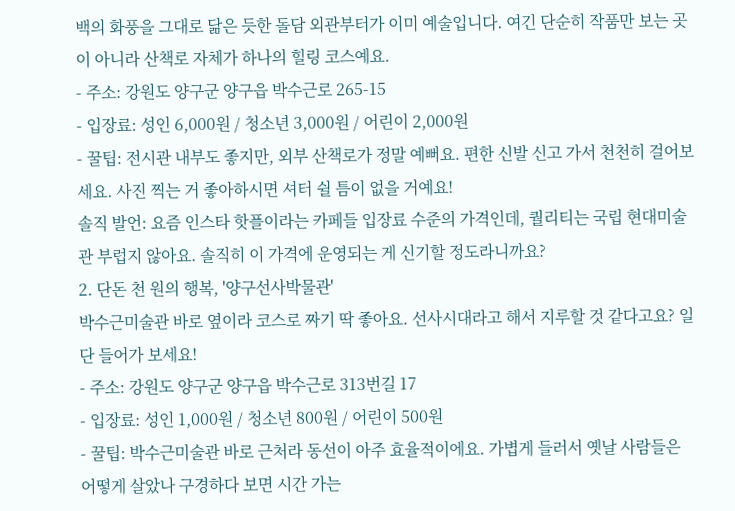백의 화풍을 그대로 닮은 듯한 돌담 외관부터가 이미 예술입니다. 여긴 단순히 작품만 보는 곳이 아니라 산책로 자체가 하나의 힐링 코스예요.
- 주소: 강원도 양구군 양구읍 박수근로 265-15
- 입장료: 성인 6,000원 / 청소년 3,000원 / 어린이 2,000원
- 꿀팁: 전시관 내부도 좋지만, 외부 산책로가 정말 예뻐요. 편한 신발 신고 가서 천천히 걸어보세요. 사진 찍는 거 좋아하시면 셔터 쉴 틈이 없을 거예요!
솔직 발언: 요즘 인스타 핫플이라는 카페들 입장료 수준의 가격인데, 퀄리티는 국립 현대미술관 부럽지 않아요. 솔직히 이 가격에 운영되는 게 신기할 정도라니까요?
2. 단돈 천 원의 행복, '양구선사박물관'
박수근미술관 바로 옆이라 코스로 짜기 딱 좋아요. 선사시대라고 해서 지루할 것 같다고요? 일단 들어가 보세요!
- 주소: 강원도 양구군 양구읍 박수근로 313번길 17
- 입장료: 성인 1,000원 / 청소년 800원 / 어린이 500원
- 꿀팁: 박수근미술관 바로 근처라 동선이 아주 효율적이에요. 가볍게 들러서 옛날 사람들은 어떻게 살았나 구경하다 보면 시간 가는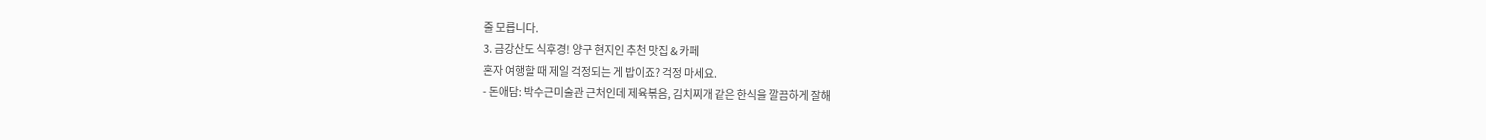줄 모릅니다.
3. 금강산도 식후경! 양구 현지인 추천 맛집 & 카페
혼자 여행할 때 제일 걱정되는 게 밥이죠? 걱정 마세요.
- 돈애담: 박수근미술관 근처인데 제육볶음, 김치찌개 같은 한식을 깔끔하게 잘해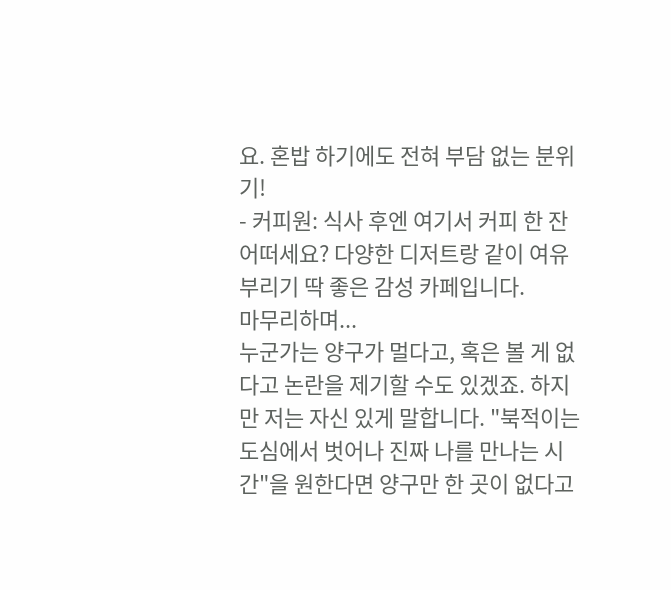요. 혼밥 하기에도 전혀 부담 없는 분위기!
- 커피원: 식사 후엔 여기서 커피 한 잔 어떠세요? 다양한 디저트랑 같이 여유 부리기 딱 좋은 감성 카페입니다.
마무리하며...
누군가는 양구가 멀다고, 혹은 볼 게 없다고 논란을 제기할 수도 있겠죠. 하지만 저는 자신 있게 말합니다. "북적이는 도심에서 벗어나 진짜 나를 만나는 시간"을 원한다면 양구만 한 곳이 없다고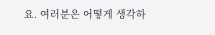요. 여러분은 어떻게 생각하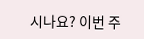시나요? 이번 주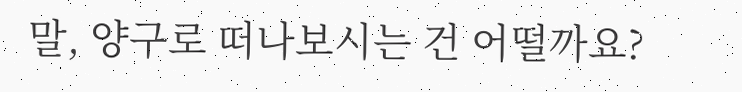말, 양구로 떠나보시는 건 어떨까요?